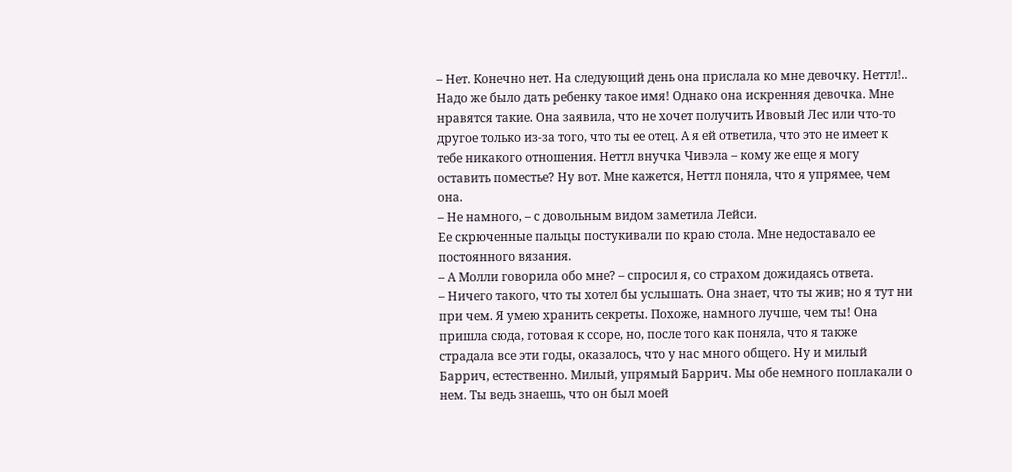– Нет. Конечно нет. На следующий день она прислала ко мне девочку. Неттл!.. Надо же было дать ребенку такое имя! Однако она искренняя девочка. Мне нравятся такие. Она заявила, что не хочет получить Ивовый Лес или что-то другое только из-за того, что ты ее отец. А я ей ответила, что это не имеет к тебе никакого отношения. Неттл внучка Чивэла – кому же еще я могу оставить поместье? Ну вот. Мне кажется, Неттл поняла, что я упрямее, чем она.
– Не намного, – с довольным видом заметила Лейси.
Ее скрюченные пальцы постукивали по краю стола. Мне недоставало ее постоянного вязания.
– А Молли говорила обо мне? – спросил я, со страхом дожидаясь ответа.
– Ничего такого, что ты хотел бы услышать. Она знает, что ты жив; но я тут ни при чем. Я умею хранить секреты. Похоже, намного лучше, чем ты! Она пришла сюда, готовая к ссоре, но, после того как поняла, что я также страдала все эти годы, оказалось, что у нас много общего. Ну и милый Баррич, естественно. Милый, упрямый Баррич. Мы обе немного поплакали о нем. Ты ведь знаешь, что он был моей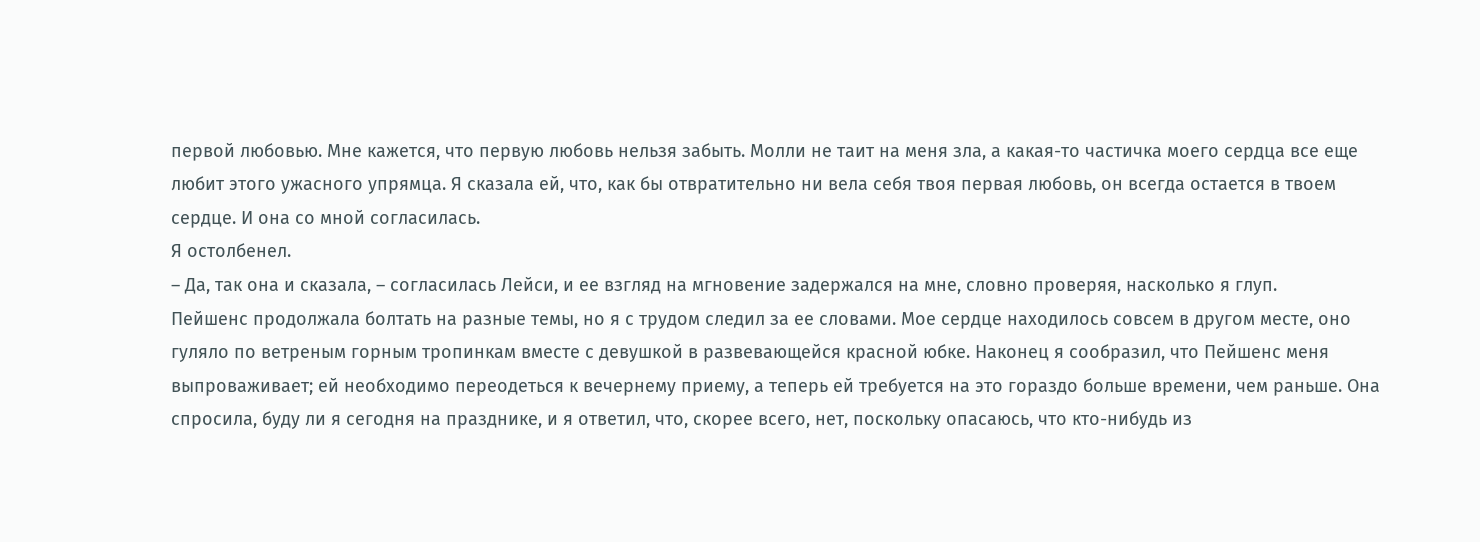первой любовью. Мне кажется, что первую любовь нельзя забыть. Молли не таит на меня зла, а какая-то частичка моего сердца все еще любит этого ужасного упрямца. Я сказала ей, что, как бы отвратительно ни вела себя твоя первая любовь, он всегда остается в твоем сердце. И она со мной согласилась.
Я остолбенел.
– Да, так она и сказала, – согласилась Лейси, и ее взгляд на мгновение задержался на мне, словно проверяя, насколько я глуп.
Пейшенс продолжала болтать на разные темы, но я с трудом следил за ее словами. Мое сердце находилось совсем в другом месте, оно гуляло по ветреным горным тропинкам вместе с девушкой в развевающейся красной юбке. Наконец я сообразил, что Пейшенс меня выпроваживает; ей необходимо переодеться к вечернему приему, а теперь ей требуется на это гораздо больше времени, чем раньше. Она спросила, буду ли я сегодня на празднике, и я ответил, что, скорее всего, нет, поскольку опасаюсь, что кто-нибудь из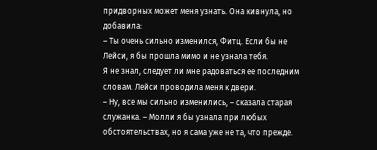придворных может меня узнать. Она кивнула, но добавила:
– Ты очень сильно изменился, Фитц. Если бы не Лейси, я бы прошла мимо и не узнала тебя.
Я не знал, следует ли мне радоваться ее последним словам. Лейси проводила меня к двери.
– Ну, все мы сильно изменились, – сказала старая служанка. – Молли я бы узнала при любых обстоятельствах, но я сама уже не та, что прежде.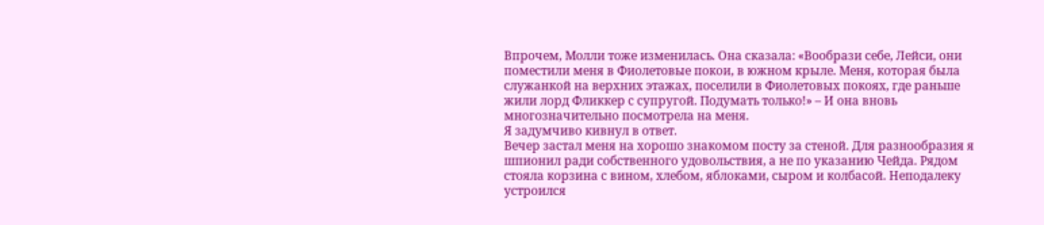Впрочем, Молли тоже изменилась. Она сказала: «Вообрази себе, Лейси, они поместили меня в Фиолетовые покои, в южном крыле. Меня, которая была служанкой на верхних этажах, поселили в Фиолетовых покоях, где раньше жили лорд Фликкер с супругой. Подумать только!» – И она вновь многозначительно посмотрела на меня.
Я задумчиво кивнул в ответ.
Вечер застал меня на хорошо знакомом посту за стеной. Для разнообразия я шпионил ради собственного удовольствия, а не по указанию Чейда. Рядом стояла корзина с вином, хлебом, яблоками, сыром и колбасой. Неподалеку устроился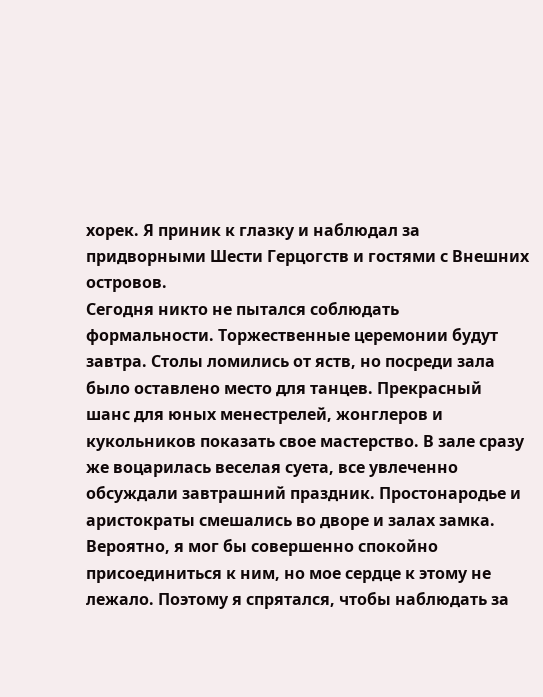хорек. Я приник к глазку и наблюдал за придворными Шести Герцогств и гостями с Внешних островов.
Сегодня никто не пытался соблюдать формальности. Торжественные церемонии будут завтра. Столы ломились от яств, но посреди зала было оставлено место для танцев. Прекрасный шанс для юных менестрелей, жонглеров и кукольников показать свое мастерство. В зале сразу же воцарилась веселая суета, все увлеченно обсуждали завтрашний праздник. Простонародье и аристократы смешались во дворе и залах замка. Вероятно, я мог бы совершенно спокойно присоединиться к ним, но мое сердце к этому не лежало. Поэтому я спрятался, чтобы наблюдать за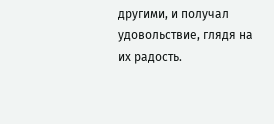другими, и получал удовольствие, глядя на их радость.